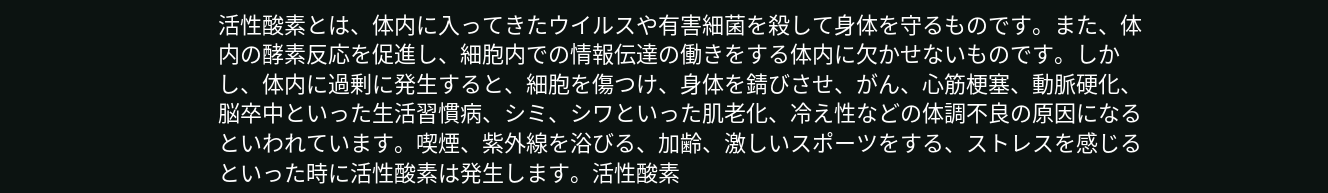活性酸素とは、体内に入ってきたウイルスや有害細菌を殺して身体を守るものです。また、体内の酵素反応を促進し、細胞内での情報伝達の働きをする体内に欠かせないものです。しかし、体内に過剰に発生すると、細胞を傷つけ、身体を錆びさせ、がん、心筋梗塞、動脈硬化、脳卒中といった生活習慣病、シミ、シワといった肌老化、冷え性などの体調不良の原因になるといわれています。喫煙、紫外線を浴びる、加齢、激しいスポーツをする、ストレスを感じるといった時に活性酸素は発生します。活性酸素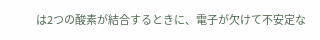は2つの酸素が結合するときに、電子が欠けて不安定な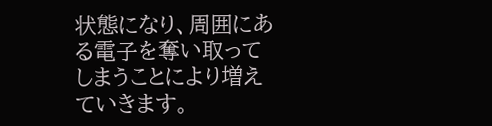状態になり、周囲にある電子を奪い取ってしまうことにより増えていきます。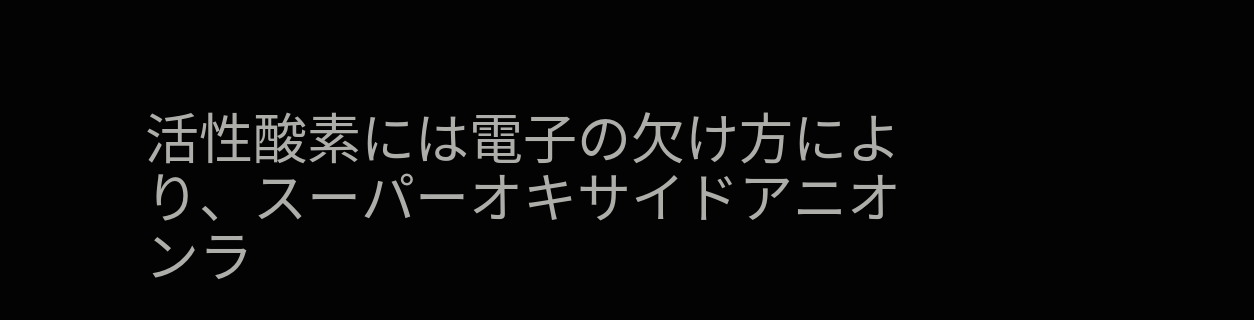活性酸素には電子の欠け方により、スーパーオキサイドアニオンラ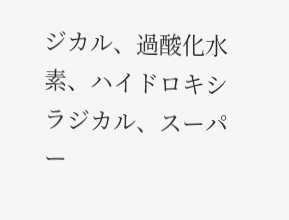ジカル、過酸化水素、ハイドロキシラジカル、スーパー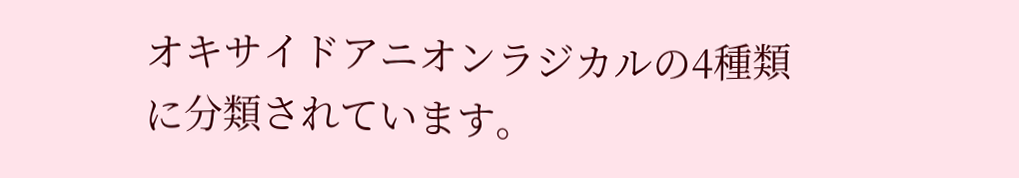オキサイドアニオンラジカルの4種類に分類されています。